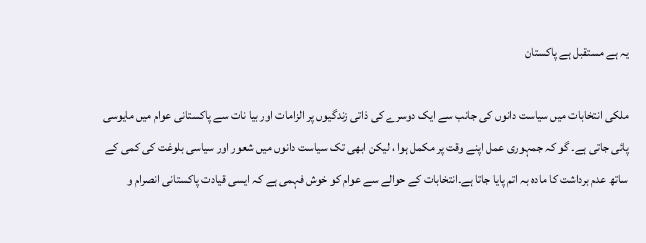یہ ہے مستقبل ہے پاکستان

ملکی انتخابات میں سیاست دانوں کی جانب سے ایک دوسرے کی ذاتی زندگیوں پر الزامات اور بیا نات سے پاکستانی عوام میں مایوسی پائی جاتی ہے۔ گو کہ جمہوری عمل اپنے وقت پر مکمل ہوا ، لیکن ابھی تک سیاست دانوں میں شعور اور سیاسی بلوغت کی کمی کے ساتھ عدم برداشت کا مادہ بہ اتم پایا جاتا ہے۔انتخابات کے حوالے سے عوام کو خوش فہمی ہے کہ ایسی قیادت پاکستانی انصرام و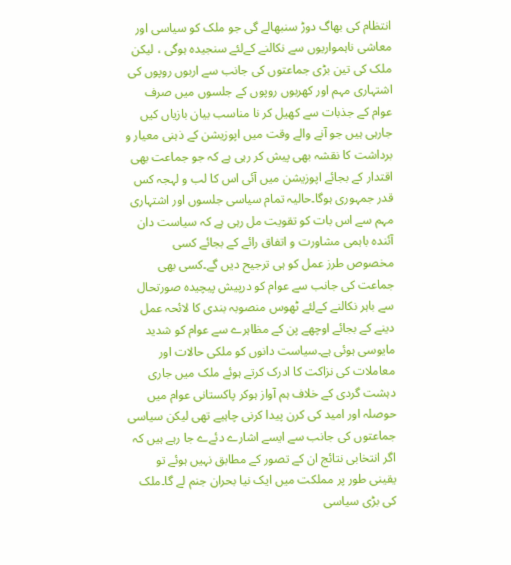انتظام کی بھاگ دوڑ سنبھالے گی جو ملک کو سیاسی اور معاشی ناہمواریوں سے نکالنے کےلئے سنجیدہ ہوگی ، لیکن ملک کی تین بڑی جماعتوں کی جانب سے اربوں روپوں کی اشتہاری مہم اور کھربوں روپوں کے جلسوں میں صرف عوام کے جذبات سے کھیل کر نا مناسب بیان بازیاں کیں جارہی ہیں جو آنے والے وقت میں اپوزیشن کے ذہنی معیار و برداشت کا نقشہ بھی پیش کر رہی ہے کہ جو جماعت بھی اقتدار کے بجائے اپوزیشن میں آئی اس کا لب و لہجہ کس قدر جمہوری ہوگا۔حالیہ تمام سیاسی جلسوں اور اشتہاری مہم سے اس بات کو تقویت مل رہی ہے کہ سیاست دان آئندہ باہمی مشاورت و اتفاق رائے کے بجائے کسی مخصوص طرز عمل کو ہی ترجیح دیں گے۔کسی بھی جماعت کی جانب سے عوام کو درپیش پیچیدہ صورتحال سے باہر نکالنے کےلئے ٹھوس منصوبہ بندی کا لائحہ عمل دینے کے بجائے اوچھے پن کے مظاہرے سے عوام کو شدید مایوسی ہوئی ہے۔سیاست دانوں کو ملکی حالات اور معاملات کی نزاکت کا ادرک کرتے ہوئے ملک میں جاری دہشت گردی کے خلاف ہم آواز ہوکر پاکستانی عوام میں حوصلہ اور امید کی کرن پیدا کرنی چاہیے تھی لیکن سیاسی جماعتوں کی جانب سے ایسے اشارے دئےے جا رہے ہیں کہ اگر انتخابی نتائج ان کے تصور کے مطابق نہیں ہوئے تو یقینی طور پر مملکت میں ایک نیا بحران جنم لے گا۔ملک کی بڑی سیاسی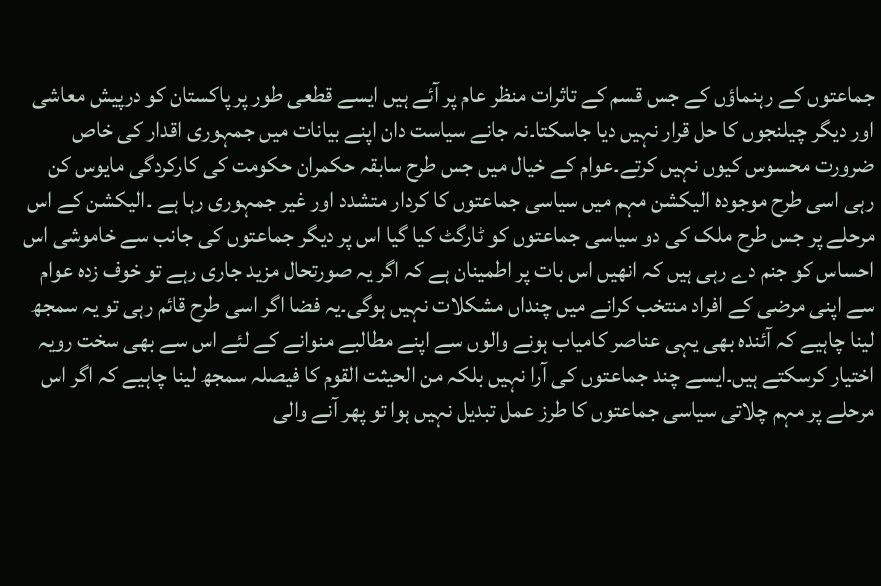جماعتوں کے رہنماؤں کے جس قسم کے تاثرات منظر عام پر آئے ہیں ایسے قطعی طور پر پاکستان کو درپیش معاشی اور دیگر چیلنجوں کا حل قرار نہیں دیا جاسکتا۔نہ جانے سیاست دان اپنے بیانات میں جمہوری اقدار کی خاص ضرورت محسوس کیوں نہیں کرتے۔عوام کے خیال میں جس طرح سابقہ حکمران حکومت کی کارکردگی مایوس کن رہی اسی طرح موجودہ الیکشن مہم میں سیاسی جماعتوں کا کردار متشدد اور غیر جمہوری رہا ہے ۔الیکشن کے اس مرحلے پر جس طرح ملک کی دو سیاسی جماعتوں کو ٹارگٹ کیا گیا اس پر دیگر جماعتوں کی جانب سے خاموشی اس احساس کو جنم دے رہی ہیں کہ انھیں اس بات پر اطمینان ہے کہ اگر یہ صورتحال مزید جاری رہے تو خوف زدہ عوام سے اپنی مرضی کے افراد منتخب کرانے میں چنداں مشکلات نہیں ہوگی۔یہ فضا اگر اسی طرح قائم رہی تو یہ سمجھ لینا چاہیے کہ آئندہ بھی یہی عناصر کامیاب ہونے والوں سے اپنے مطالبے منوانے کے لئے اس سے بھی سخت رویہ اختیار کرسکتے ہیں۔ایسے چند جماعتوں کی آرا نہیں بلکہ من الحیثت القوم کا فیصلہ سمجھ لینا چاہیے کہ اگر اس مرحلے پر مہم چلاتی سیاسی جماعتوں کا طرز عمل تبدیل نہیں ہوا تو پھر آنے والی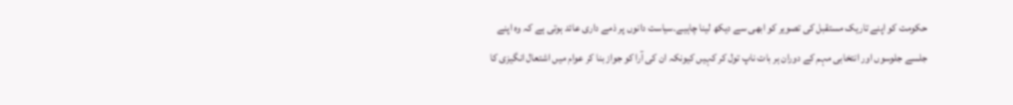حکومت کو اپنے تاریک مستقبل کی تصویر کو ابھی سے دیکھ لینا چاہیے۔سیاست دانوں پر ذمے داری عائد ہوتی ہے کہ وہ اپنے جلسے جلوسوں اور انتخابی مہم کے دوران ہر بات ناپ تول کر کہیں کیونکہ ان کی آرا کو جواز بنا کر عوام میں اشتعال انگیزی کا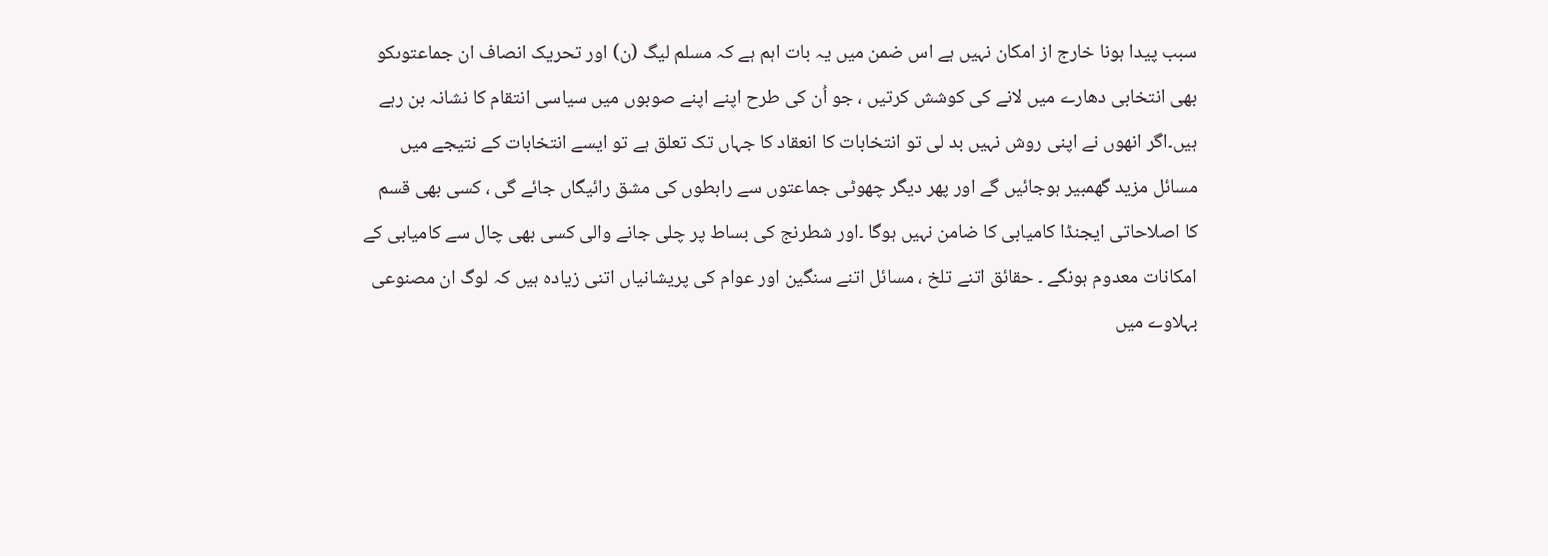سبب پیدا ہونا خارج از امکان نہیں ہے اس ضمن میں یہ بات اہم ہے کہ مسلم لیگ (ن) اور تحریک انصاف ان جماعتوںکو بھی انتخابی دھارے میں لانے کی کوشش کرتیں ، جو اُن کی طرح اپنے اپنے صوبوں میں سیاسی انتقام کا نشانہ بن رہے ہیں۔اگر انھوں نے اپنی روش نہیں بد لی تو انتخابات کا انعقاد کا جہاں تک تعلق ہے تو ایسے انتخابات کے نتیجے میں مسائل مزید گھمبیر ہوجائیں گے اور پھر دیگر چھوٹی جماعتوں سے رابطوں کی مشق رائیگاں جائے گی ، کسی بھی قسم کا اصلاحاتی ایجنڈا کامیابی کا ضامن نہیں ہوگا ۔اور شطرنج کی بساط پر چلی جانے والی کسی بھی چال سے کامیابی کے امکانات معدوم ہونگے ۔ حقائق اتنے تلخ ، مسائل اتنے سنگین اور عوام کی پریشانیاں اتنی زیادہ ہیں کہ لوگ ان مصنوعی بہلاوے میں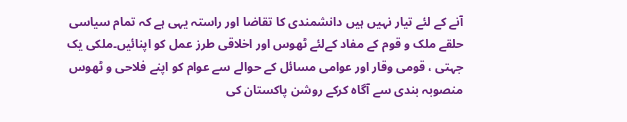آنے کے لئے تیار نہیں ہیں دانشمندی کا تقاضا اور راستہ یہی ہے کہ تمام سیاسی حلقے ملک و قوم کے مفاد کےلئے ٹھوس اور اخلاقی طرز عمل کو اپنائیں۔ملکی یک جہتی ، قومی وقار اور عوامی مسائل کے حوالے سے عوام کو اپنے فلاحی و ٹھوس منصوبہ بندی سے آگاہ کرکے روشن پاکستان کی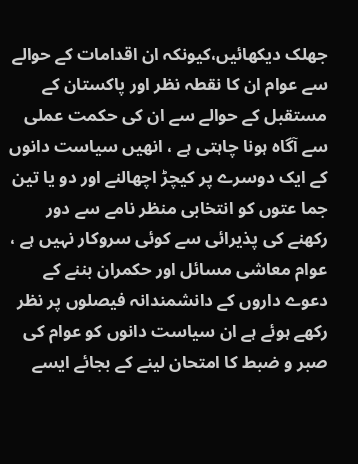جھلک دیکھائیں،کیونکہ ان اقدامات کے حوالے سے عوام ان کا نقطہ نظر اور پاکستان کے مستقبل کے حوالے سے ان کی حکمت عملی سے آگاہ ہونا چاہتی ہے ، انھیں سیاست دانوں کے ایک دوسرے پر کیچڑ اچھالنے اور دو یا تین جما عتوں کو انتخابی منظر نامے سے دور رکھنے کی پذیرائی سے کوئی سروکار نہیں ہے ، عوام معاشی مسائل اور حکمران بننے کے دعوے داروں کے دانشمندانہ فیصلوں پر نظر رکھے ہوئے ہے ان سیاست دانوں کو عوام کی صبر و ضبط کا امتحان لینے کے بجائے ایسے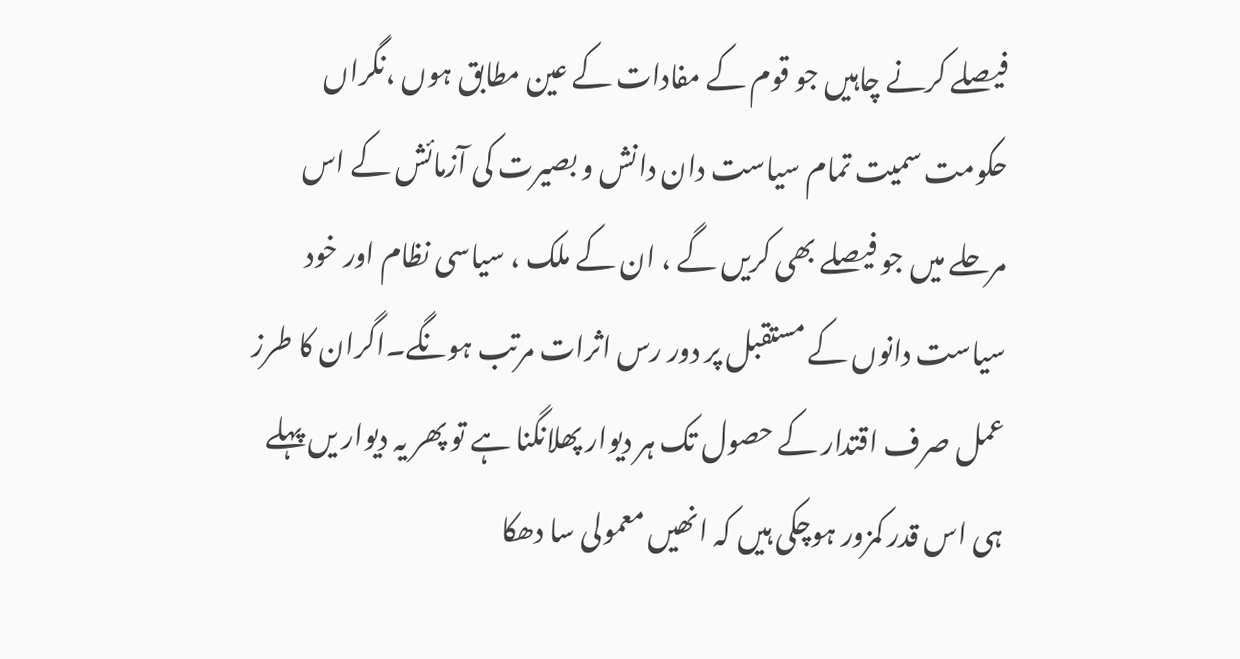فیصلے کرنے چاہیں جو قوم کے مفادات کے عین مطابق ہوں ،نگراں حکومت سمیت تمام سیاست دان دانش و بصیرت کی آزمائش کے اس مرحلے میں جو فیصلے بھی کریں گے ، ان کے ملک ، سیاسی نظام اور خود سیاست دانوں کے مستقبل پر دور رس اثرات مرتب ہونگے۔اگران کا طرز عمل صرف اقتدار کے حصول تک ہر دیوار پھلانگنا ہے تو پھر یہ دیوار یں پہلے ہی اس قدر کمزور ہوچکی ہیں کہ انھیں معمولی سا دھکا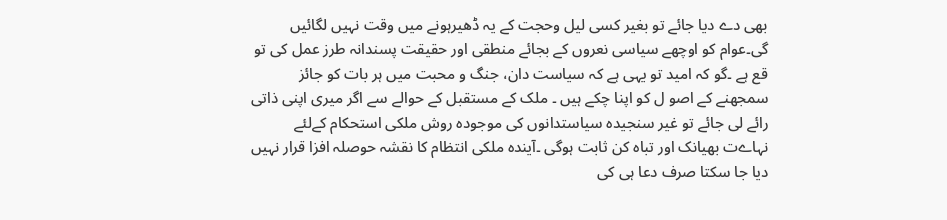بھی دے دیا جائے تو بغیر کسی لیل وحجت کے یہ ڈھیرہونے میں وقت نہیں لگائیں گی۔عوام کو اوچھے سیاسی نعروں کے بجائے منطقی اور حقیقت پسندانہ طرز عمل کی تو قع ہے ۔گو کہ امید تو یہی ہے کہ سیاست دان، جنگ و محبت میں ہر بات کو جائز سمجھنے کے اصو ل کو اپنا چکے ہیں ۔ ملک کے مستقبل کے حوالے سے اگر میری اپنی ذاتی رائے لی جائے تو غیر سنجیدہ سیاستدانوں کی موجودہ روش ملکی استحکام کےلئے نہاےت بھیانک اور تباہ کن ثابت ہوگی ۔آیندہ ملکی انتظام کا نقشہ حوصلہ افزا قرار نہیں دیا جا سکتا صرف دعا ہی کی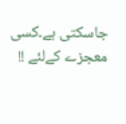جاسکتی ہے۔کسی معجزے کےلئے !!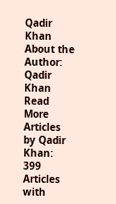Qadir Khan
About the Author: Qadir Khan Read More Articles by Qadir Khan: 399 Articles with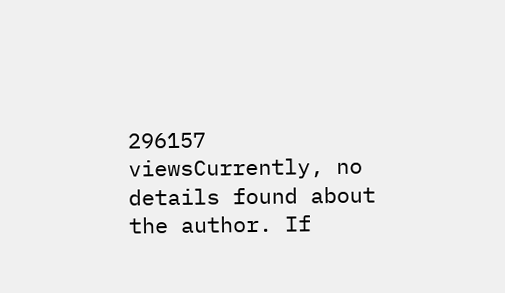296157 viewsCurrently, no details found about the author. If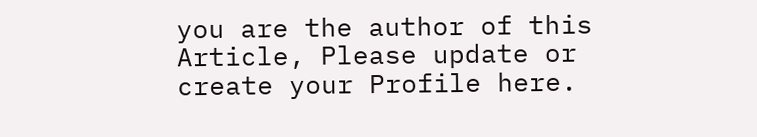you are the author of this Article, Please update or create your Profile here.